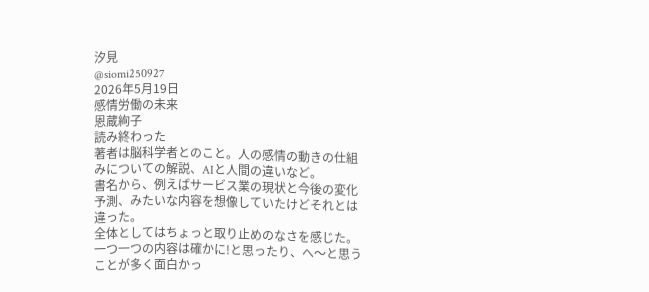汐見
@siomi250927
2026年5月19日
感情労働の未来
恩蔵絢子
読み終わった
著者は脳科学者とのこと。人の感情の動きの仕組みについての解説、AIと人間の違いなど。
書名から、例えばサービス業の現状と今後の変化予測、みたいな内容を想像していたけどそれとは違った。
全体としてはちょっと取り止めのなさを感じた。一つ一つの内容は確かに!と思ったり、へ〜と思うことが多く面白かっ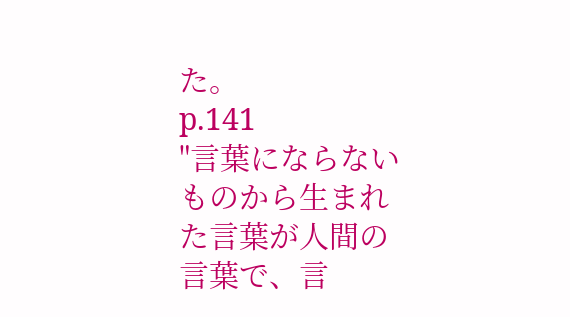た。
p.141
"言葉にならないものから生まれた言葉が人間の言葉で、言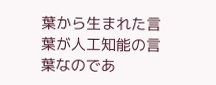葉から生まれた言葉が人工知能の言葉なのであ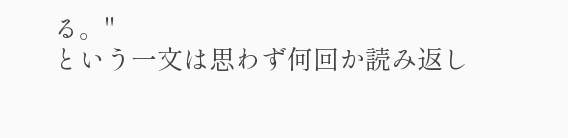る。"
という一文は思わず何回か読み返し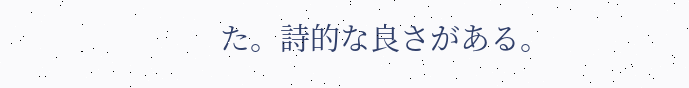た。詩的な良さがある。